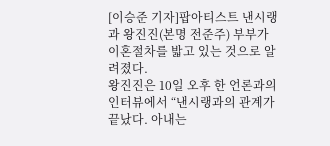[이승준 기자]팝아티스트 낸시랭과 왕진진(본명 전준주) 부부가 이혼절차를 밟고 있는 것으로 알려졌다.
왕진진은 10일 오후 한 언론과의 인터뷰에서 “낸시랭과의 관계가 끝났다. 아내는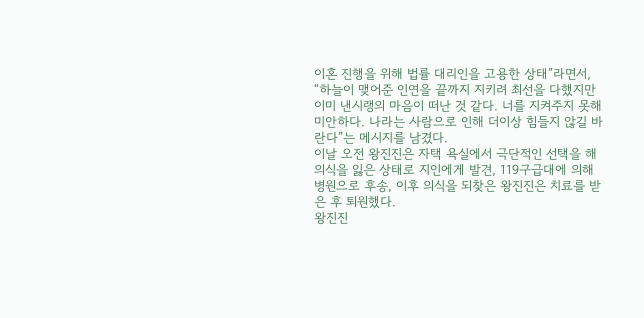이혼 진행을 위해 법률 대리인을 고용한 상태”라면서, “하늘이 맺어준 인연을 끝까지 지키려 최선을 다했지만 이미 낸시랭의 마음이 떠난 것 같다. 너를 지켜주지 못해 미안하다. 나라는 사람으로 인해 더이상 힘들지 않길 바란다”는 메시지를 남겼다.
이날 오전 왕진진은 자택 욕실에서 극단적인 선택을 해 의식을 잃은 상태로 지인에게 발견, 119구급대에 의해 병원으로 후송, 이후 의식을 되찾은 왕진진은 치료를 받은 후 퇴원했다.
왕진진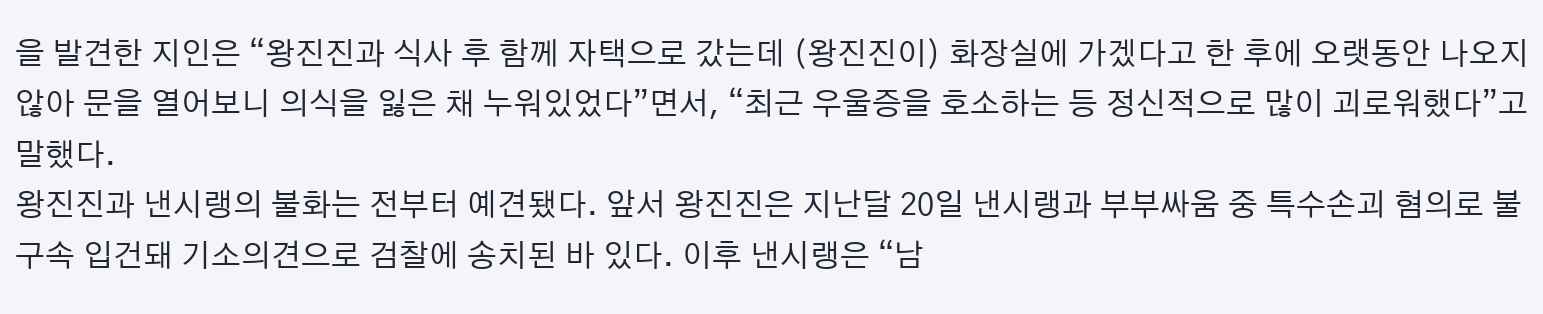을 발견한 지인은 “왕진진과 식사 후 함께 자택으로 갔는데 (왕진진이) 화장실에 가겠다고 한 후에 오랫동안 나오지 않아 문을 열어보니 의식을 잃은 채 누워있었다”면서, “최근 우울증을 호소하는 등 정신적으로 많이 괴로워했다”고 말했다.
왕진진과 낸시랭의 불화는 전부터 예견됐다. 앞서 왕진진은 지난달 20일 낸시랭과 부부싸움 중 특수손괴 혐의로 불구속 입건돼 기소의견으로 검찰에 송치된 바 있다. 이후 낸시랭은 “남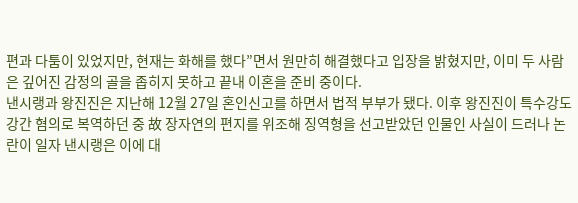편과 다툼이 있었지만, 현재는 화해를 했다”면서 원만히 해결했다고 입장을 밝혔지만, 이미 두 사람은 깊어진 감정의 골을 좁히지 못하고 끝내 이혼을 준비 중이다.
낸시랭과 왕진진은 지난해 12월 27일 혼인신고를 하면서 법적 부부가 됐다. 이후 왕진진이 특수강도강간 혐의로 복역하던 중 故 장자연의 편지를 위조해 징역형을 선고받았던 인물인 사실이 드러나 논란이 일자 낸시랭은 이에 대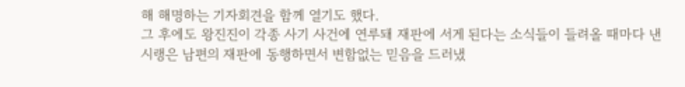해 해명하는 기자회견을 함께 열기도 했다.
그 후에도 왕진진이 각종 사기 사건에 연루돼 재판에 서게 된다는 소식들이 들려올 때마다 낸시랭은 남편의 재판에 동행하면서 변함없는 믿음을 드러냈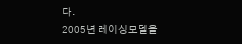다.
2005년 레이싱모델을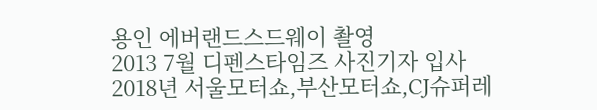용인 에버랜드스드웨이 촬영
2013 7월 디펜스타임즈 사진기자 입사
2018년 서울모터쇼,부산모터쇼,CJ슈퍼레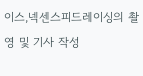이스,넥센스피드레이싱의 촬영 및 기사 작성